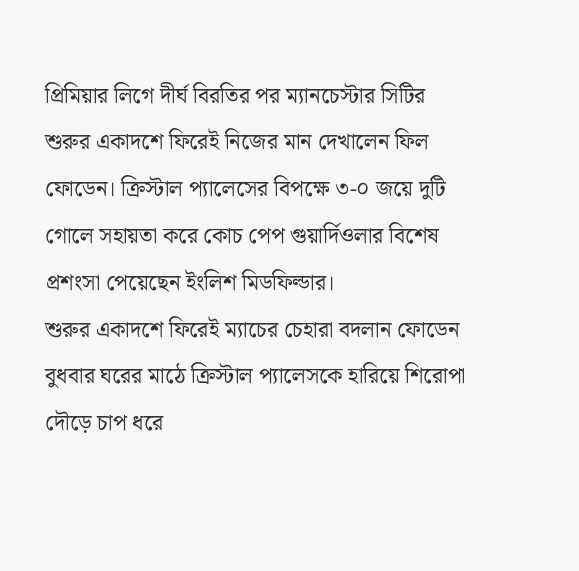প্রিমিয়ার লিগে দীর্ঘ বিরতির পর ম্যানচেস্টার সিটির শুরুর একাদশে ফিরেই নিজের মান দেখালেন ফিল ফোডেন। ক্রিস্টাল প্যালেসের বিপক্ষে ৩-০ জয়ে দুটি গোলে সহায়তা করে কোচ পেপ গুয়ার্দিওলার বিশেষ প্রশংসা পেয়েছেন ইংলিশ মিডফিল্ডার।
শুরুর একাদশে ফিরেই ম্যাচের চেহারা বদলান ফোডেন
বুধবার ঘরের মাঠে ক্রিস্টাল প্যালেসকে হারিয়ে শিরোপা দৌড়ে চাপ ধরে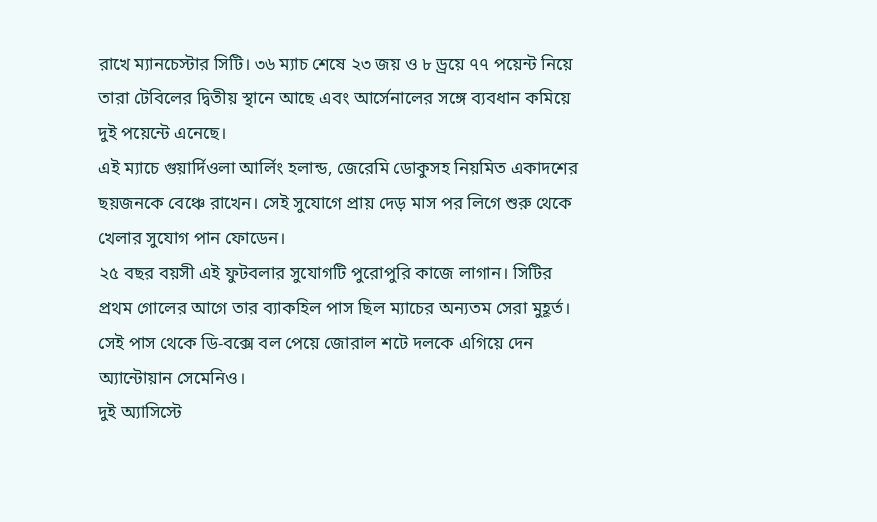রাখে ম্যানচেস্টার সিটি। ৩৬ ম্যাচ শেষে ২৩ জয় ও ৮ ড্রয়ে ৭৭ পয়েন্ট নিয়ে তারা টেবিলের দ্বিতীয় স্থানে আছে এবং আর্সেনালের সঙ্গে ব্যবধান কমিয়ে দুই পয়েন্টে এনেছে।
এই ম্যাচে গুয়ার্দিওলা আর্লিং হলান্ড, জেরেমি ডোকুসহ নিয়মিত একাদশের ছয়জনকে বেঞ্চে রাখেন। সেই সুযোগে প্রায় দেড় মাস পর লিগে শুরু থেকে খেলার সুযোগ পান ফোডেন।
২৫ বছর বয়সী এই ফুটবলার সুযোগটি পুরোপুরি কাজে লাগান। সিটির প্রথম গোলের আগে তার ব্যাকহিল পাস ছিল ম্যাচের অন্যতম সেরা মুহূর্ত। সেই পাস থেকে ডি-বক্সে বল পেয়ে জোরাল শটে দলকে এগিয়ে দেন অ্যান্টোয়ান সেমেনিও।
দুই অ্যাসিস্টে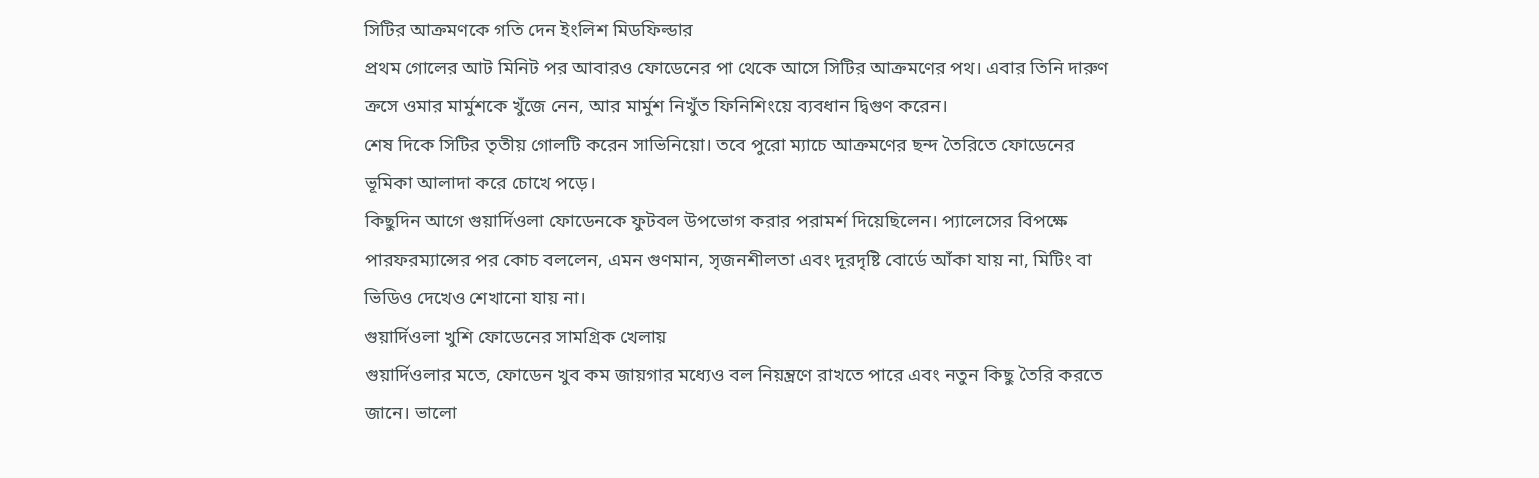সিটির আক্রমণকে গতি দেন ইংলিশ মিডফিল্ডার
প্রথম গোলের আট মিনিট পর আবারও ফোডেনের পা থেকে আসে সিটির আক্রমণের পথ। এবার তিনি দারুণ ক্রসে ওমার মার্মুশকে খুঁজে নেন, আর মার্মুশ নিখুঁত ফিনিশিংয়ে ব্যবধান দ্বিগুণ করেন।
শেষ দিকে সিটির তৃতীয় গোলটি করেন সাভিনিয়ো। তবে পুরো ম্যাচে আক্রমণের ছন্দ তৈরিতে ফোডেনের ভূমিকা আলাদা করে চোখে পড়ে।
কিছুদিন আগে গুয়ার্দিওলা ফোডেনকে ফুটবল উপভোগ করার পরামর্শ দিয়েছিলেন। প্যালেসের বিপক্ষে পারফরম্যান্সের পর কোচ বললেন, এমন গুণমান, সৃজনশীলতা এবং দূরদৃষ্টি বোর্ডে আঁকা যায় না, মিটিং বা ভিডিও দেখেও শেখানো যায় না।
গুয়ার্দিওলা খুশি ফোডেনের সামগ্রিক খেলায়
গুয়ার্দিওলার মতে, ফোডেন খুব কম জায়গার মধ্যেও বল নিয়ন্ত্রণে রাখতে পারে এবং নতুন কিছু তৈরি করতে জানে। ভালো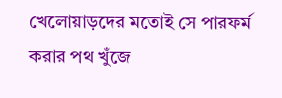খেলোয়াড়দের মতোই সে পারফর্ম করার পথ খুঁজে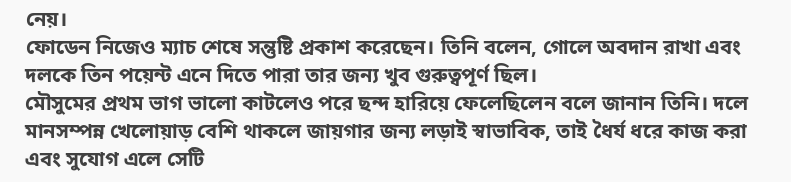নেয়।
ফোডেন নিজেও ম্যাচ শেষে সন্তুষ্টি প্রকাশ করেছেন। তিনি বলেন, গোলে অবদান রাখা এবং দলকে তিন পয়েন্ট এনে দিতে পারা তার জন্য খুব গুরুত্বপূর্ণ ছিল।
মৌসুমের প্রথম ভাগ ভালো কাটলেও পরে ছন্দ হারিয়ে ফেলেছিলেন বলে জানান তিনি। দলে মানসম্পন্ন খেলোয়াড় বেশি থাকলে জায়গার জন্য লড়াই স্বাভাবিক, তাই ধৈর্য ধরে কাজ করা এবং সুযোগ এলে সেটি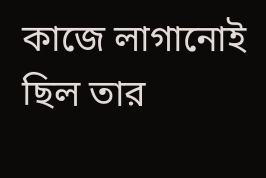কাজে লাগানোই ছিল তার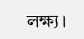লক্ষ্য।